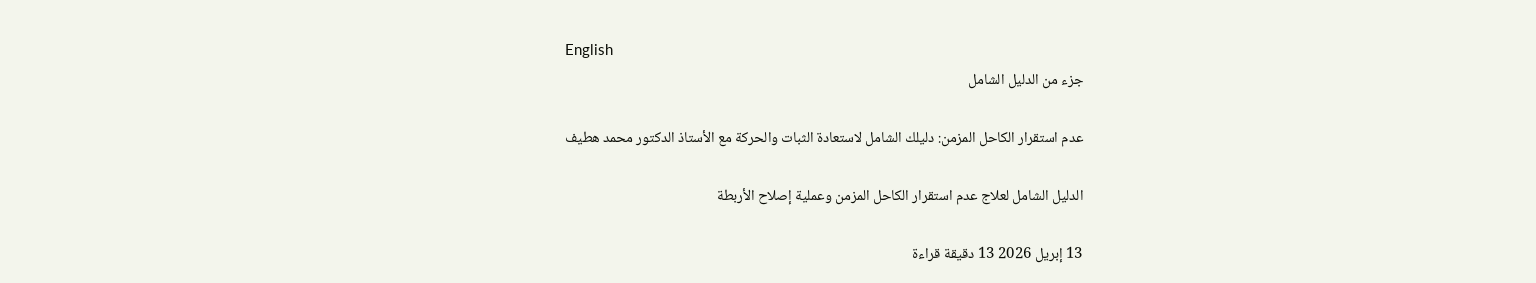English
جزء من الدليل الشامل

عدم استقرار الكاحل المزمن: دليلك الشامل لاستعادة الثبات والحركة مع الأستاذ الدكتور محمد هطيف

الدليل الشامل لعلاج عدم استقرار الكاحل المزمن وعملية إصلاح الأربطة

13 إبريل 2026 13 دقيقة قراءة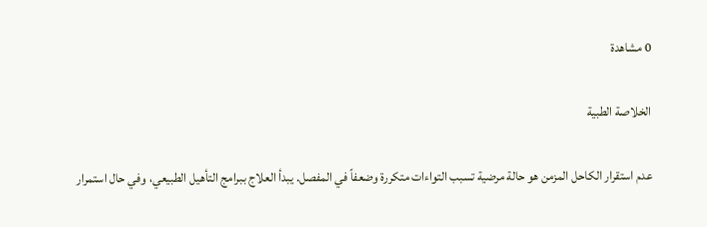0 مشاهدة

الخلاصة الطبية

عدم استقرار الكاحل المزمن هو حالة مرضية تسبب التواءات متكررة وضعفاً في المفصل. يبدأ العلاج ببرامج التأهيل الطبيعي، وفي حال استمرار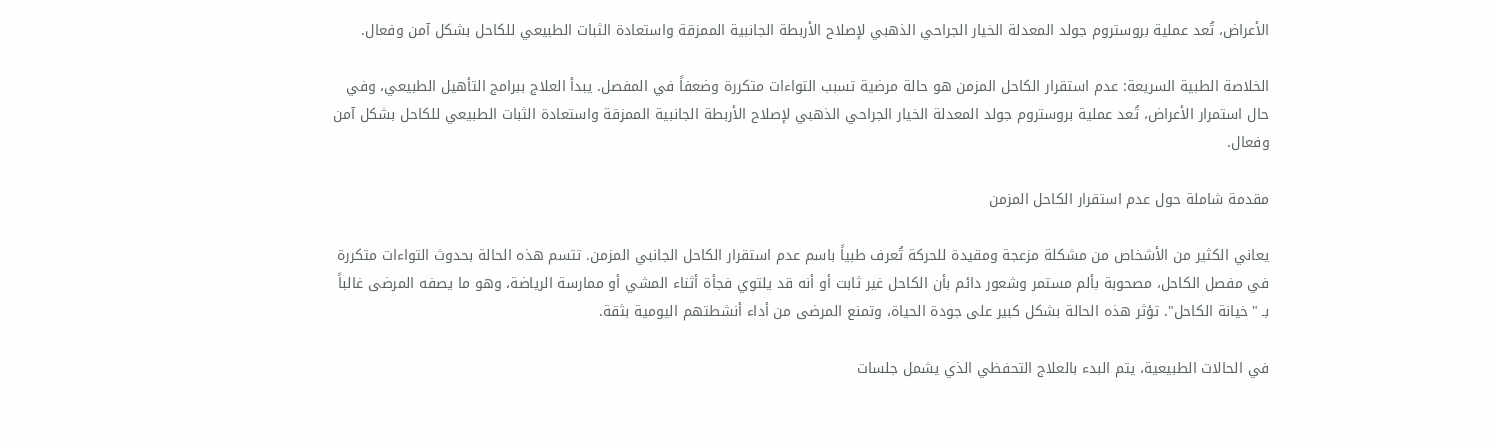الأعراض، تُعد عملية بروستروم جولد المعدلة الخيار الجراحي الذهبي لإصلاح الأربطة الجانبية الممزقة واستعادة الثبات الطبيعي للكاحل بشكل آمن وفعال.

الخلاصة الطبية السريعة: عدم استقرار الكاحل المزمن هو حالة مرضية تسبب التواءات متكررة وضعفاً في المفصل. يبدأ العلاج ببرامج التأهيل الطبيعي، وفي حال استمرار الأعراض، تُعد عملية بروستروم جولد المعدلة الخيار الجراحي الذهبي لإصلاح الأربطة الجانبية الممزقة واستعادة الثبات الطبيعي للكاحل بشكل آمن وفعال.

مقدمة شاملة حول عدم استقرار الكاحل المزمن

يعاني الكثير من الأشخاص من مشكلة مزعجة ومقيدة للحركة تُعرف طبياً باسم عدم استقرار الكاحل الجانبي المزمن. تتسم هذه الحالة بحدوث التواءات متكررة في مفصل الكاحل، مصحوبة بألم مستمر وشعور دائم بأن الكاحل غير ثابت أو أنه قد يلتوي فجأة أثناء المشي أو ممارسة الرياضة، وهو ما يصفه المرضى غالباً بـ "خيانة الكاحل". تؤثر هذه الحالة بشكل كبير على جودة الحياة، وتمنع المرضى من أداء أنشطتهم اليومية بثقة.

في الحالات الطبيعية، يتم البدء بالعلاج التحفظي الذي يشمل جلسات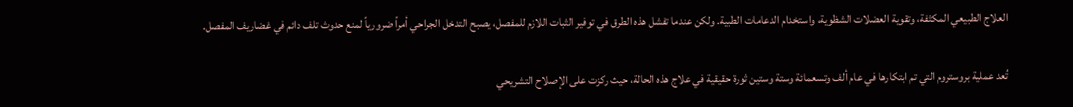العلاج الطبيعي المكثفة، وتقوية العضلات الشظوية، واستخدام الدعامات الطبية. ولكن عندما تفشل هذه الطرق في توفير الثبات اللازم للمفصل، يصبح التدخل الجراحي أمراً ضرورياً لمنع حدوث تلف دائم في غضاريف المفصل.

تُعد عملية بروستروم التي تم ابتكارها في عام ألف وتسعمائة وستة وستين ثورة حقيقية في علاج هذه الحالة، حيث ركزت على الإصلاح التشريحي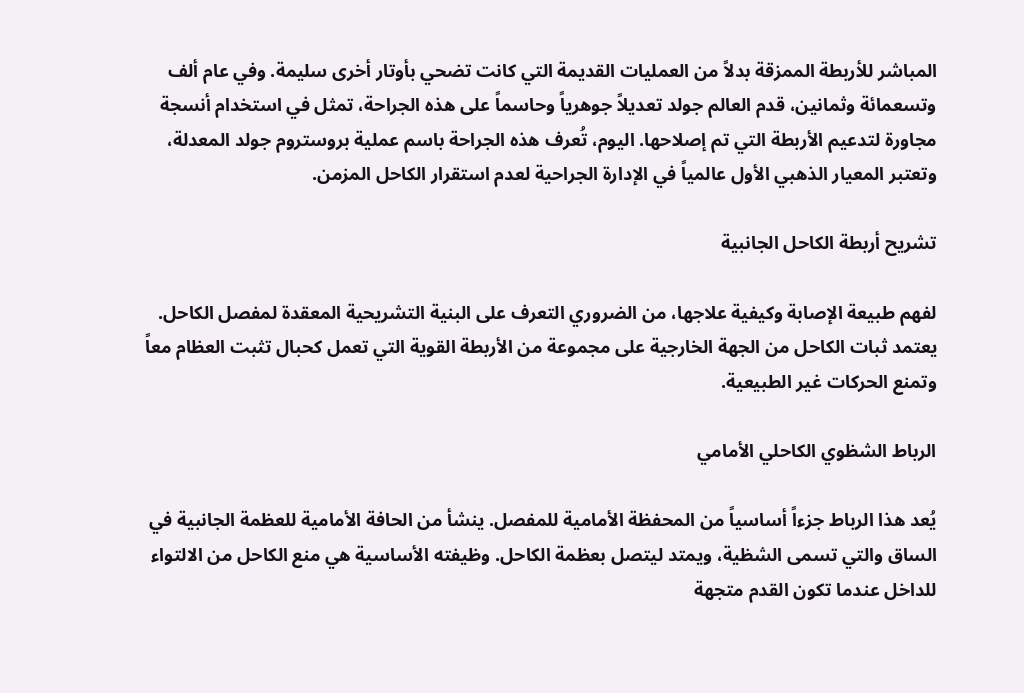المباشر للأربطة الممزقة بدلاً من العمليات القديمة التي كانت تضحي بأوتار أخرى سليمة. وفي عام ألف وتسعمائة وثمانين، قدم العالم جولد تعديلاً جوهرياً وحاسماً على هذه الجراحة، تمثل في استخدام أنسجة مجاورة لتدعيم الأربطة التي تم إصلاحها. اليوم، تُعرف هذه الجراحة باسم عملية بروستروم جولد المعدلة، وتعتبر المعيار الذهبي الأول عالمياً في الإدارة الجراحية لعدم استقرار الكاحل المزمن.

تشريح أربطة الكاحل الجانبية

لفهم طبيعة الإصابة وكيفية علاجها، من الضروري التعرف على البنية التشريحية المعقدة لمفصل الكاحل. يعتمد ثبات الكاحل من الجهة الخارجية على مجموعة من الأربطة القوية التي تعمل كحبال تثبت العظام معاً وتمنع الحركات غير الطبيعية.

الرباط الشظوي الكاحلي الأمامي

يُعد هذا الرباط جزءاً أساسياً من المحفظة الأمامية للمفصل. ينشأ من الحافة الأمامية للعظمة الجانبية في الساق والتي تسمى الشظية، ويمتد ليتصل بعظمة الكاحل. وظيفته الأساسية هي منع الكاحل من الالتواء للداخل عندما تكون القدم متجهة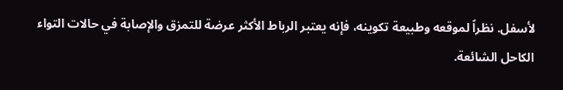لأسفل. نظراً لموقعه وطبيعة تكوينه، فإنه يعتبر الرباط الأكثر عرضة للتمزق والإصابة في حالات التواء الكاحل الشائعة.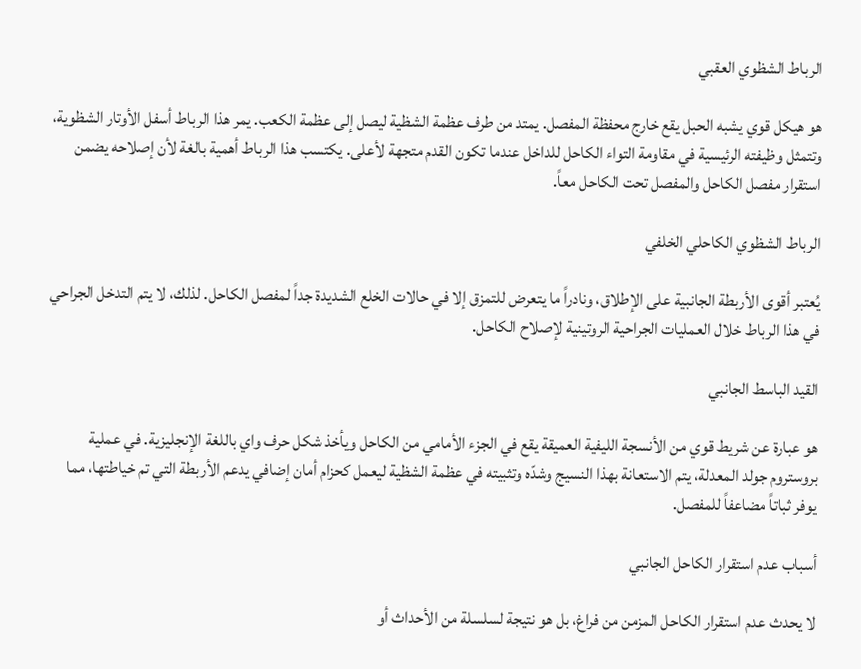الرباط الشظوي العقبي

هو هيكل قوي يشبه الحبل يقع خارج محفظة المفصل. يمتد من طرف عظمة الشظية ليصل إلى عظمة الكعب. يمر هذا الرباط أسفل الأوتار الشظوية، وتتمثل وظيفته الرئيسية في مقاومة التواء الكاحل للداخل عندما تكون القدم متجهة لأعلى. يكتسب هذا الرباط أهمية بالغة لأن إصلاحه يضمن استقرار مفصل الكاحل والمفصل تحت الكاحل معاً.

الرباط الشظوي الكاحلي الخلفي

يُعتبر أقوى الأربطة الجانبية على الإطلاق، ونادراً ما يتعرض للتمزق إلا في حالات الخلع الشديدة جداً لمفصل الكاحل. لذلك، لا يتم التدخل الجراحي في هذا الرباط خلال العمليات الجراحية الروتينية لإصلاح الكاحل.

القيد الباسط الجانبي

هو عبارة عن شريط قوي من الأنسجة الليفية العميقة يقع في الجزء الأمامي من الكاحل ويأخذ شكل حرف واي باللغة الإنجليزية. في عملية بروستروم جولد المعدلة، يتم الاستعانة بهذا النسيج وشدّه وتثبيته في عظمة الشظية ليعمل كحزام أمان إضافي يدعم الأربطة التي تم خياطتها، مما يوفر ثباتاً مضاعفاً للمفصل.

أسباب عدم استقرار الكاحل الجانبي

لا يحدث عدم استقرار الكاحل المزمن من فراغ، بل هو نتيجة لسلسلة من الأحداث أو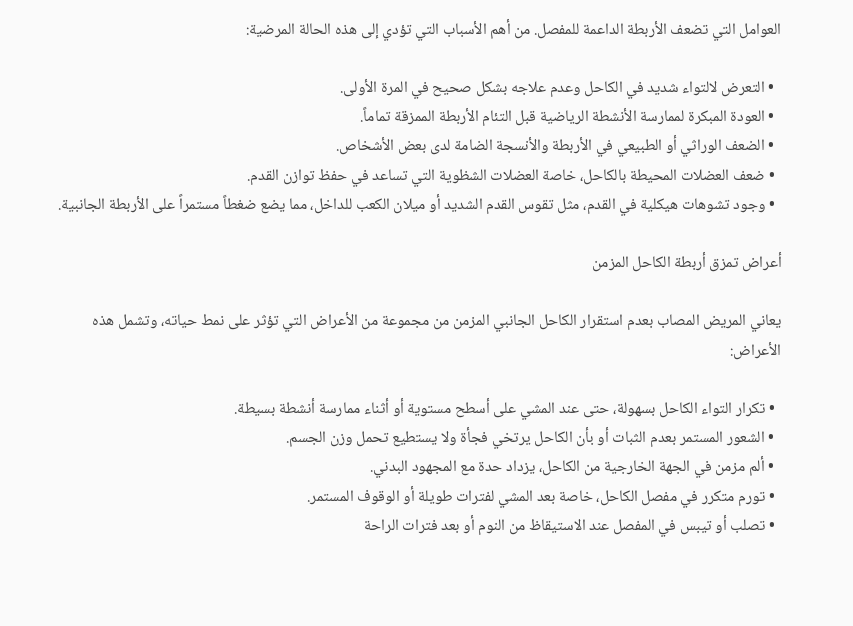العوامل التي تضعف الأربطة الداعمة للمفصل. من أهم الأسباب التي تؤدي إلى هذه الحالة المرضية:

  • التعرض لالتواء شديد في الكاحل وعدم علاجه بشكل صحيح في المرة الأولى.
  • العودة المبكرة لممارسة الأنشطة الرياضية قبل التئام الأربطة الممزقة تماماً.
  • الضعف الوراثي أو الطبيعي في الأربطة والأنسجة الضامة لدى بعض الأشخاص.
  • ضعف العضلات المحيطة بالكاحل، خاصة العضلات الشظوية التي تساعد في حفظ توازن القدم.
  • وجود تشوهات هيكلية في القدم، مثل تقوس القدم الشديد أو ميلان الكعب للداخل، مما يضع ضغطاً مستمراً على الأربطة الجانبية.

أعراض تمزق أربطة الكاحل المزمن

يعاني المريض المصاب بعدم استقرار الكاحل الجانبي المزمن من مجموعة من الأعراض التي تؤثر على نمط حياته، وتشمل هذه الأعراض:

  • تكرار التواء الكاحل بسهولة، حتى عند المشي على أسطح مستوية أو أثناء ممارسة أنشطة بسيطة.
  • الشعور المستمر بعدم الثبات أو بأن الكاحل يرتخي فجأة ولا يستطيع تحمل وزن الجسم.
  • ألم مزمن في الجهة الخارجية من الكاحل، يزداد حدة مع المجهود البدني.
  • تورم متكرر في مفصل الكاحل، خاصة بعد المشي لفترات طويلة أو الوقوف المستمر.
  • تصلب أو تيبس في المفصل عند الاستيقاظ من النوم أو بعد فترات الراحة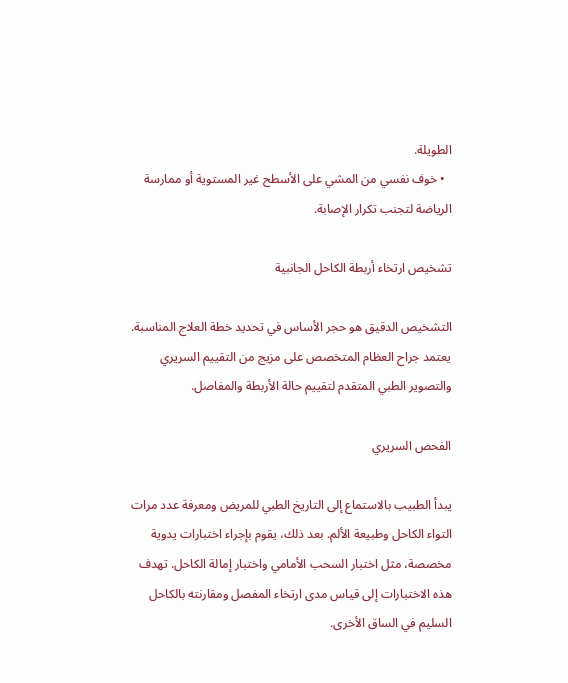الطويلة.
  • خوف نفسي من المشي على الأسطح غير المستوية أو ممارسة الرياضة لتجنب تكرار الإصابة.

تشخيص ارتخاء أربطة الكاحل الجانبية

التشخيص الدقيق هو حجر الأساس في تحديد خطة العلاج المناسبة. يعتمد جراح العظام المتخصص على مزيج من التقييم السريري والتصوير الطبي المتقدم لتقييم حالة الأربطة والمفاصل.

الفحص السريري

يبدأ الطبيب بالاستماع إلى التاريخ الطبي للمريض ومعرفة عدد مرات التواء الكاحل وطبيعة الألم. بعد ذلك، يقوم بإجراء اختبارات يدوية مخصصة، مثل اختبار السحب الأمامي واختبار إمالة الكاحل. تهدف هذه الاختبارات إلى قياس مدى ارتخاء المفصل ومقارنته بالكاحل السليم في الساق الأخرى.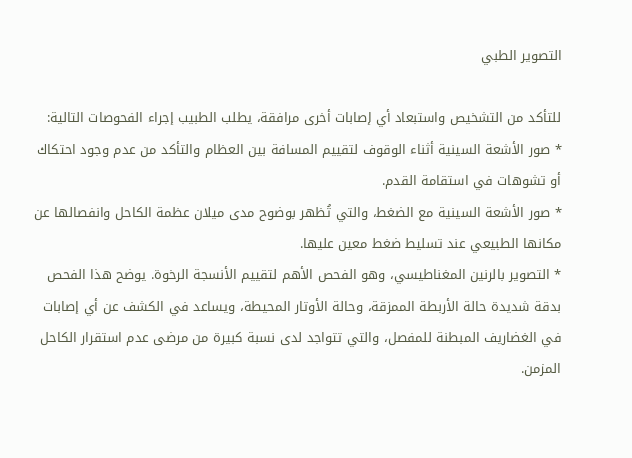التصوير الطبي

للتأكد من التشخيص واستبعاد أي إصابات أخرى مرافقة، يطلب الطبيب إجراء الفحوصات التالية:
* صور الأشعة السينية أثناء الوقوف لتقييم المسافة بين العظام والتأكد من عدم وجود احتكاك أو تشوهات في استقامة القدم.
* صور الأشعة السينية مع الضغط، والتي تُظهر بوضوح مدى ميلان عظمة الكاحل وانفصالها عن مكانها الطبيعي عند تسليط ضغط معين عليها.
* التصوير بالرنين المغناطيسي، وهو الفحص الأهم لتقييم الأنسجة الرخوة. يوضح هذا الفحص بدقة شديدة حالة الأربطة الممزقة، وحالة الأوتار المحيطة، ويساعد في الكشف عن أي إصابات في الغضاريف المبطنة للمفصل، والتي تتواجد لدى نسبة كبيرة من مرضى عدم استقرار الكاحل المزمن.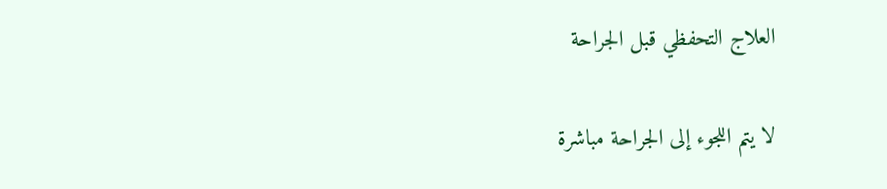العلاج التحفظي قبل الجراحة

لا يتم اللجوء إلى الجراحة مباشرة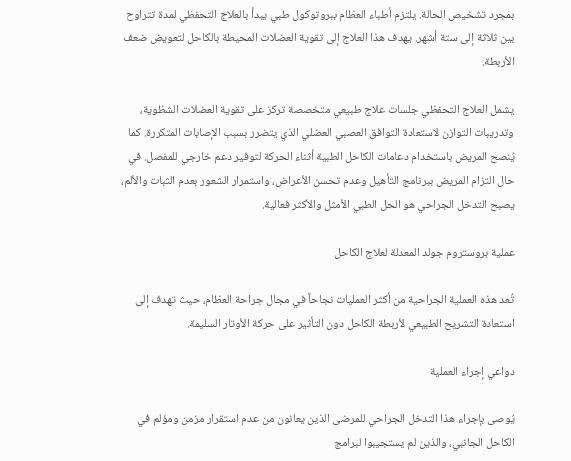بمجرد تشخيص الحالة. يلتزم أطباء العظام ببروتوكول طبي يبدأ بالعلاج التحفظي لمدة تتراوح بين ثلاثة إلى ستة أشهر. يهدف هذا العلاج إلى تقوية العضلات المحيطة بالكاحل لتعويض ضعف الأربطة.

يشمل العلاج التحفظي جلسات علاج طبيعي متخصصة تركز على تقوية العضلات الشظوية، وتدريبات التوازن لاستعادة التوافق العصبي العضلي الذي يتضرر بسبب الإصابات المتكررة. كما يُنصح المريض باستخدام دعامات الكاحل الطبية أثناء الحركة لتوفير دعم خارجي للمفصل. في حال التزام المريض ببرنامج التأهيل وعدم تحسن الأعراض، واستمرار الشعور بعدم الثبات والألم، يصبح التدخل الجراحي هو الحل الطبي الأمثل والأكثر فعالية.

عملية بروستروم جولد المعدلة لعلاج الكاحل

تُعد هذه العملية الجراحية من أكثر العمليات نجاحاً في مجال جراحة العظام، حيث تهدف إلى استعادة التشريح الطبيعي لأربطة الكاحل دون التأثير على حركة الأوتار السليمة.

دواعي إجراء العملية

يُوصى بإجراء هذا التدخل الجراحي للمرضى الذين يعانون من عدم استقرار مزمن ومؤلم في الكاحل الجانبي، والذين لم يستجيبوا لبرامج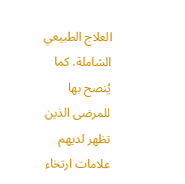العلاج الطبيعي الشاملة. كما يُنصح بها للمرضى الذين تظهر لديهم علامات ارتخاء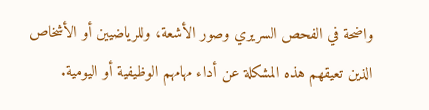واضحة في الفحص السريري وصور الأشعة، وللرياضيين أو الأشخاص الذين تعيقهم هذه المشكلة عن أداء مهامهم الوظيفية أو اليومية.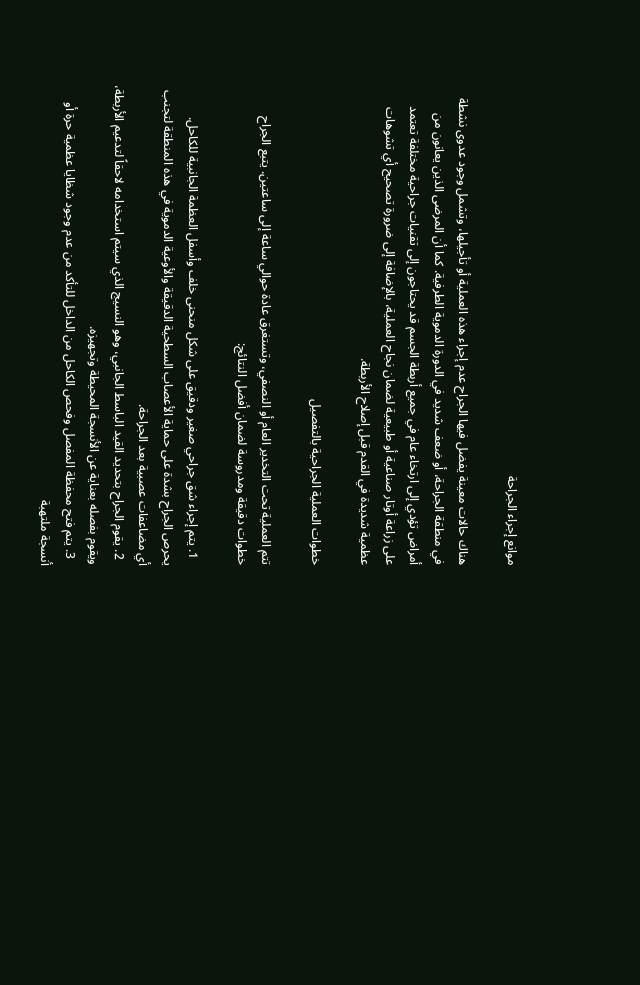موانع إجراء الجراحة

هناك حالات معينة يفضل فيها الجراح عدم إجراء هذه العملية أو تأجيلها، وتشمل وجود عدوى نشطة في منطقة الجراحة، أو ضعف شديد في الدورة الدموية الطرفية. كما أن المرضى الذين يعانون من أمراض تؤدي إلى ارتخاء عام في جميع أربطة الجسم قد يحتاجون إلى تقنيات جراحية مختلفة تعتمد على زراعة أوتار صناعية أو طبيعية لضمان نجاح العملية، بالإضافة إلى ضرورة تصحيح أي تشوهات عظمية شديدة في القدم قبل إصلاح الأربطة.

خطوات العملية الجراحية بالتفصيل

تتم العملية تحت التخدير العام أو النصفي، وتستغرق عادة حوالي ساعة إلى ساعتين. يتبع الجراح خطوات دقيقة ومدروسة لضمان أفضل النتائج:

  1. يتم إجراء شق جراحي صغير ودقيق على شكل منحنى خلف وأسفل العظمة الجانبية للكاحل. يحرص الجراح بشدة على حماية الأعصاب السطحية الدقيقة والأوعية الدموية في هذه المنطقة لتجنب أي مضاعفات عصبية بعد الجراحة.
  2. يقوم الجراح بتحديد القيد الباسط الجانبي، وهو النسيج الذي سيتم استخدامه لاحقاً لتدعيم الأربطة، ويقوم بفصله بعناية عن الأنسجة المحيطة وتجهيزه.
  3. يتم فتح محفظة المفصل وفحص الكاحل من الداخل للتأكد من عدم وجود شظايا عظمية حرة أو أنسجة ملتهبة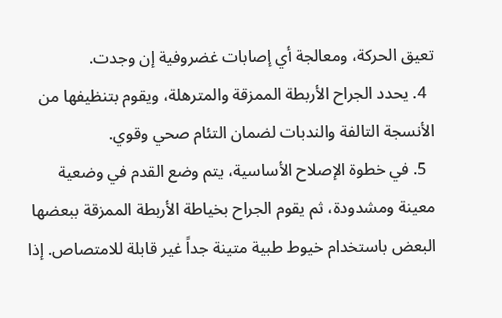تعيق الحركة، ومعالجة أي إصابات غضروفية إن وجدت.
  4. يحدد الجراح الأربطة الممزقة والمترهلة، ويقوم بتنظيفها من الأنسجة التالفة والندبات لضمان التئام صحي وقوي.
  5. في خطوة الإصلاح الأساسية، يتم وضع القدم في وضعية معينة ومشدودة، ثم يقوم الجراح بخياطة الأربطة الممزقة ببعضها البعض باستخدام خيوط طبية متينة جداً غير قابلة للامتصاص. إذا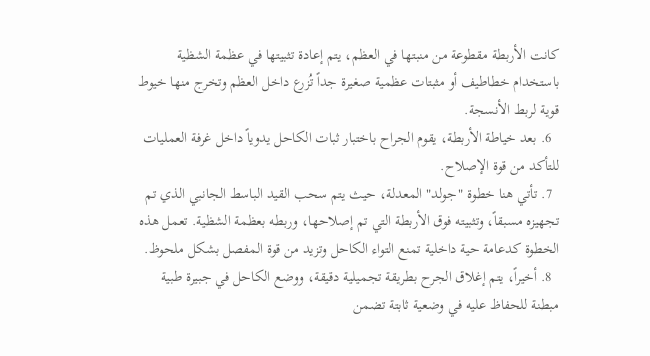كانت الأربطة مقطوعة من منبتها في العظم، يتم إعادة تثبيتها في عظمة الشظية باستخدام خطاطيف أو مثبتات عظمية صغيرة جداً تُزرع داخل العظم وتخرج منها خيوط قوية لربط الأنسجة.
  6. بعد خياطة الأربطة، يقوم الجراح باختبار ثبات الكاحل يدوياً داخل غرفة العمليات للتأكد من قوة الإصلاح.
  7. تأتي هنا خطوة "جولد" المعدلة، حيث يتم سحب القيد الباسط الجانبي الذي تم تجهيزه مسبقاً، وتثبيته فوق الأربطة التي تم إصلاحها، وربطه بعظمة الشظية. تعمل هذه الخطوة كدعامة حية داخلية تمنع التواء الكاحل وتزيد من قوة المفصل بشكل ملحوظ.
  8. أخيراً، يتم إغلاق الجرح بطريقة تجميلية دقيقة، ووضع الكاحل في جبيرة طبية مبطنة للحفاظ عليه في وضعية ثابتة تضمن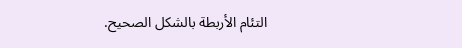التئام الأربطة بالشكل الصحيح.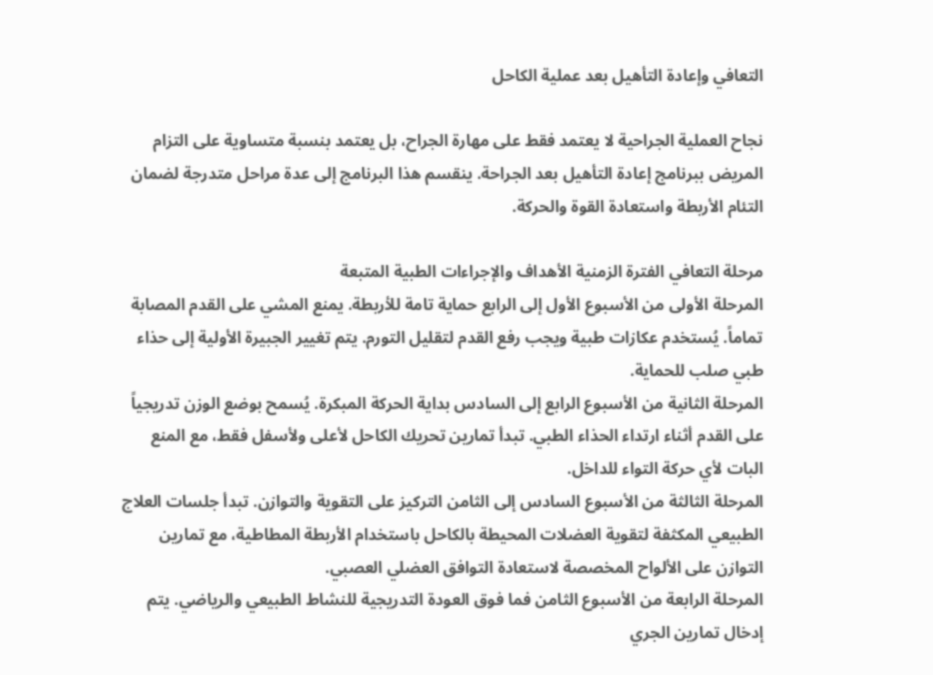التعافي وإعادة التأهيل بعد عملية الكاحل

نجاح العملية الجراحية لا يعتمد فقط على مهارة الجراح، بل يعتمد بنسبة متساوية على التزام المريض ببرنامج إعادة التأهيل بعد الجراحة. ينقسم هذا البرنامج إلى عدة مراحل متدرجة لضمان التئام الأربطة واستعادة القوة والحركة.

مرحلة التعافي الفترة الزمنية الأهداف والإجراءات الطبية المتبعة
المرحلة الأولى من الأسبوع الأول إلى الرابع حماية تامة للأربطة. يمنع المشي على القدم المصابة تماماً. يُستخدم عكازات طبية ويجب رفع القدم لتقليل التورم. يتم تغيير الجبيرة الأولية إلى حذاء طبي صلب للحماية.
المرحلة الثانية من الأسبوع الرابع إلى السادس بداية الحركة المبكرة. يُسمح بوضع الوزن تدريجياً على القدم أثناء ارتداء الحذاء الطبي. تبدأ تمارين تحريك الكاحل لأعلى ولأسفل فقط، مع المنع البات لأي حركة التواء للداخل.
المرحلة الثالثة من الأسبوع السادس إلى الثامن التركيز على التقوية والتوازن. تبدأ جلسات العلاج الطبيعي المكثفة لتقوية العضلات المحيطة بالكاحل باستخدام الأربطة المطاطية، مع تمارين التوازن على الألواح المخصصة لاستعادة التوافق العضلي العصبي.
المرحلة الرابعة من الأسبوع الثامن فما فوق العودة التدريجية للنشاط الطبيعي والرياضي. يتم إدخال تمارين الجري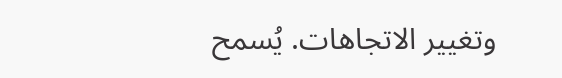وتغيير الاتجاهات. يُسمح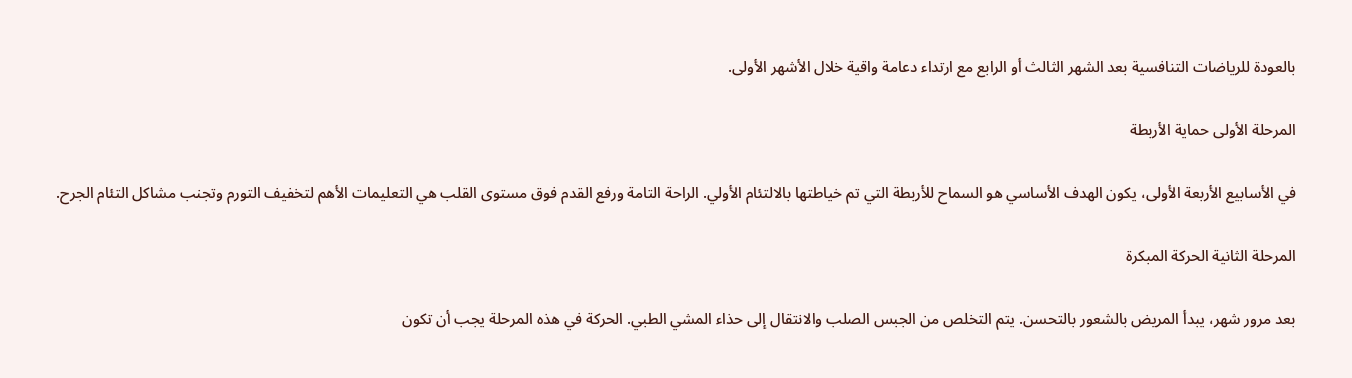بالعودة للرياضات التنافسية بعد الشهر الثالث أو الرابع مع ارتداء دعامة واقية خلال الأشهر الأولى.

المرحلة الأولى حماية الأربطة

في الأسابيع الأربعة الأولى، يكون الهدف الأساسي هو السماح للأربطة التي تم خياطتها بالالتئام الأولي. الراحة التامة ورفع القدم فوق مستوى القلب هي التعليمات الأهم لتخفيف التورم وتجنب مشاكل التئام الجرح.

المرحلة الثانية الحركة المبكرة

بعد مرور شهر، يبدأ المريض بالشعور بالتحسن. يتم التخلص من الجبس الصلب والانتقال إلى حذاء المشي الطبي. الحركة في هذه المرحلة يجب أن تكون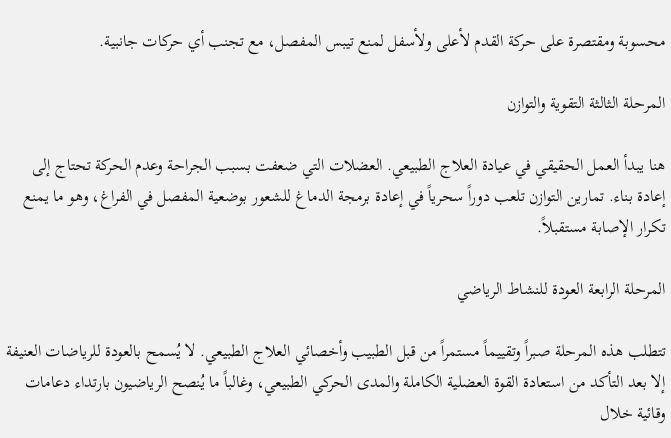محسوبة ومقتصرة على حركة القدم لأعلى ولأسفل لمنع تيبس المفصل، مع تجنب أي حركات جانبية.

المرحلة الثالثة التقوية والتوازن

هنا يبدأ العمل الحقيقي في عيادة العلاج الطبيعي. العضلات التي ضعفت بسبب الجراحة وعدم الحركة تحتاج إلى إعادة بناء. تمارين التوازن تلعب دوراً سحرياً في إعادة برمجة الدماغ للشعور بوضعية المفصل في الفراغ، وهو ما يمنع تكرار الإصابة مستقبلاً.

المرحلة الرابعة العودة للنشاط الرياضي

تتطلب هذه المرحلة صبراً وتقييماً مستمراً من قبل الطبيب وأخصائي العلاج الطبيعي. لا يُسمح بالعودة للرياضات العنيفة إلا بعد التأكد من استعادة القوة العضلية الكاملة والمدى الحركي الطبيعي، وغالباً ما يُنصح الرياضيون بارتداء دعامات وقائية خلال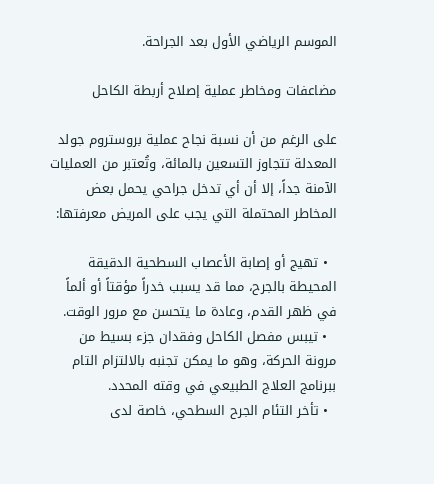الموسم الرياضي الأول بعد الجراحة.

مضاعفات ومخاطر عملية إصلاح أربطة الكاحل

على الرغم من أن نسبة نجاح عملية بروستروم جولد المعدلة تتجاوز التسعين بالمائة، وتُعتبر من العمليات الآمنة جداً، إلا أن أي تدخل جراحي يحمل بعض المخاطر المحتملة التي يجب على المريض معرفتها:

  • تهيج أو إصابة الأعصاب السطحية الدقيقة المحيطة بالجرح، مما قد يسبب خدراً مؤقتاً أو ألماً في ظهر القدم، وعادة ما يتحسن مع مرور الوقت.
  • تيبس مفصل الكاحل وفقدان جزء بسيط من مرونة الحركة، وهو ما يمكن تجنبه بالالتزام التام ببرنامج العلاج الطبيعي في وقته المحدد.
  • تأخر التئام الجرح السطحي، خاصة لدى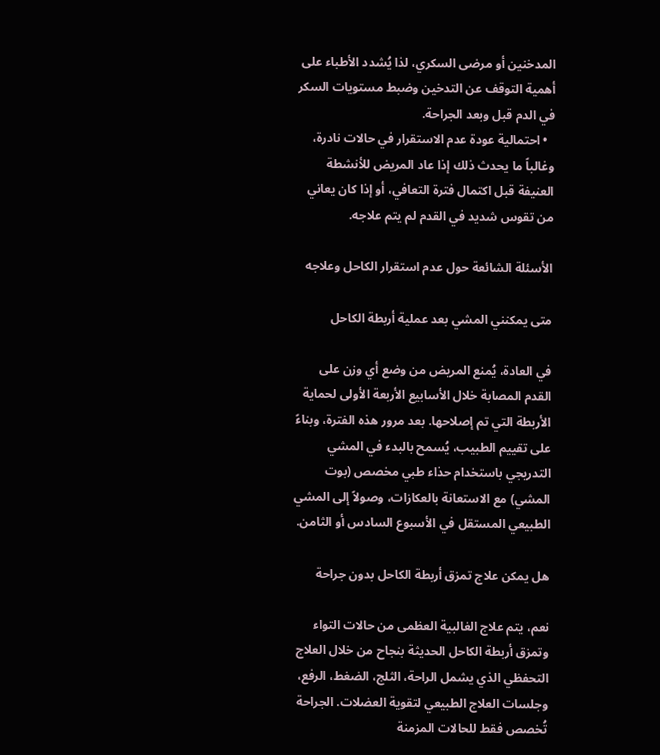المدخنين أو مرضى السكري، لذا يُشدد الأطباء على أهمية التوقف عن التدخين وضبط مستويات السكر في الدم قبل وبعد الجراحة.
  • احتمالية عودة عدم الاستقرار في حالات نادرة، وغالباً ما يحدث ذلك إذا عاد المريض للأنشطة العنيفة قبل اكتمال فترة التعافي، أو إذا كان يعاني من تقوس شديد في القدم لم يتم علاجه.

الأسئلة الشائعة حول عدم استقرار الكاحل وعلاجه

متى يمكنني المشي بعد عملية أربطة الكاحل

في العادة، يُمنع المريض من وضع أي وزن على القدم المصابة خلال الأسابيع الأربعة الأولى لحماية الأربطة التي تم إصلاحها. بعد مرور هذه الفترة، وبناءً على تقييم الطبيب، يُسمح بالبدء في المشي التدريجي باستخدام حذاء طبي مخصص (بوت المشي) مع الاستعانة بالعكازات، وصولاً إلى المشي الطبيعي المستقل في الأسبوع السادس أو الثامن.

هل يمكن علاج تمزق أربطة الكاحل بدون جراحة

نعم، يتم علاج الغالبية العظمى من حالات التواء وتمزق أربطة الكاحل الحديثة بنجاح من خلال العلاج التحفظي الذي يشمل الراحة، الثلج، الضغط، الرفع، وجلسات العلاج الطبيعي لتقوية العضلات. الجراحة تُخصص فقط للحالات المزمنة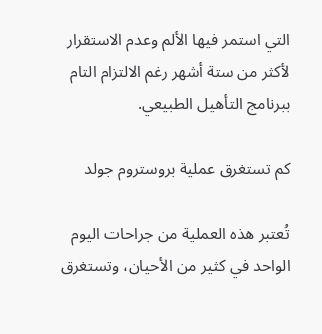التي استمر فيها الألم وعدم الاستقرار لأكثر من ستة أشهر رغم الالتزام التام ببرنامج التأهيل الطبيعي.

كم تستغرق عملية بروستروم جولد

تُعتبر هذه العملية من جراحات اليوم الواحد في كثير من الأحيان، وتستغرق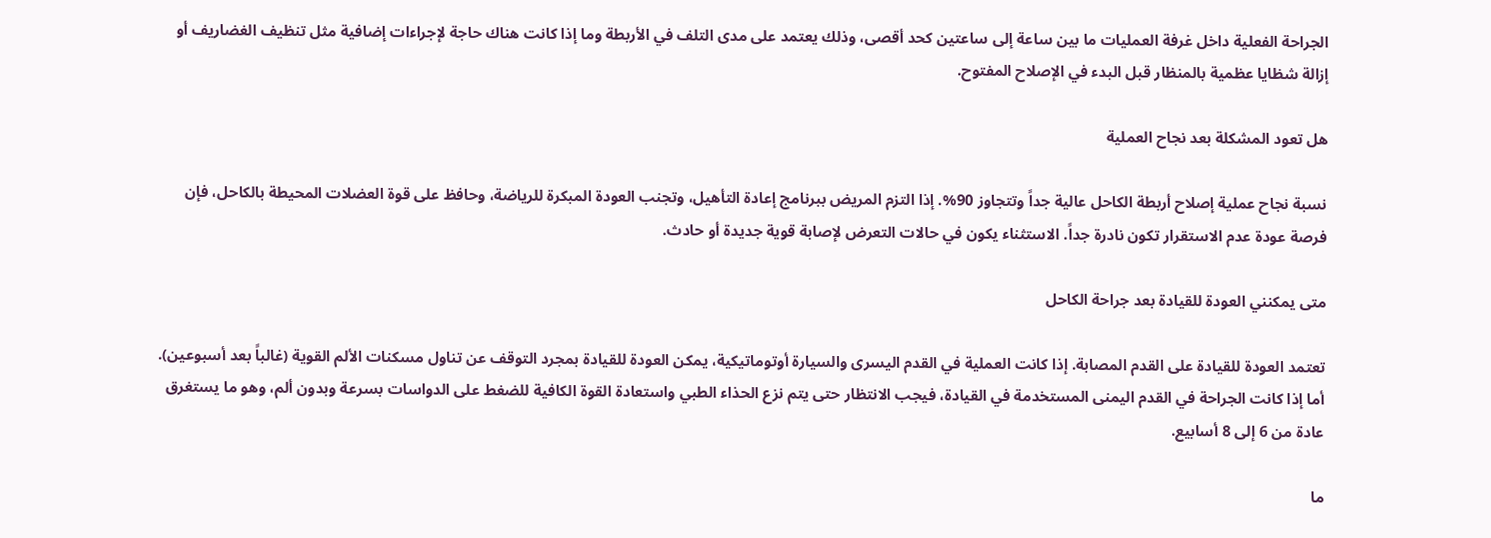الجراحة الفعلية داخل غرفة العمليات ما بين ساعة إلى ساعتين كحد أقصى، وذلك يعتمد على مدى التلف في الأربطة وما إذا كانت هناك حاجة لإجراءات إضافية مثل تنظيف الغضاريف أو إزالة شظايا عظمية بالمنظار قبل البدء في الإصلاح المفتوح.

هل تعود المشكلة بعد نجاح العملية

نسبة نجاح عملية إصلاح أربطة الكاحل عالية جداً وتتجاوز 90%. إذا التزم المريض ببرنامج إعادة التأهيل، وتجنب العودة المبكرة للرياضة، وحافظ على قوة العضلات المحيطة بالكاحل، فإن فرصة عودة عدم الاستقرار تكون نادرة جداً. الاستثناء يكون في حالات التعرض لإصابة قوية جديدة أو حادث.

متى يمكنني العودة للقيادة بعد جراحة الكاحل

تعتمد العودة للقيادة على القدم المصابة. إذا كانت العملية في القدم اليسرى والسيارة أوتوماتيكية، يمكن العودة للقيادة بمجرد التوقف عن تناول مسكنات الألم القوية (غالباً بعد أسبوعين). أما إذا كانت الجراحة في القدم اليمنى المستخدمة في القيادة، فيجب الانتظار حتى يتم نزع الحذاء الطبي واستعادة القوة الكافية للضغط على الدواسات بسرعة وبدون ألم، وهو ما يستغرق عادة من 6 إلى 8 أسابيع.

ما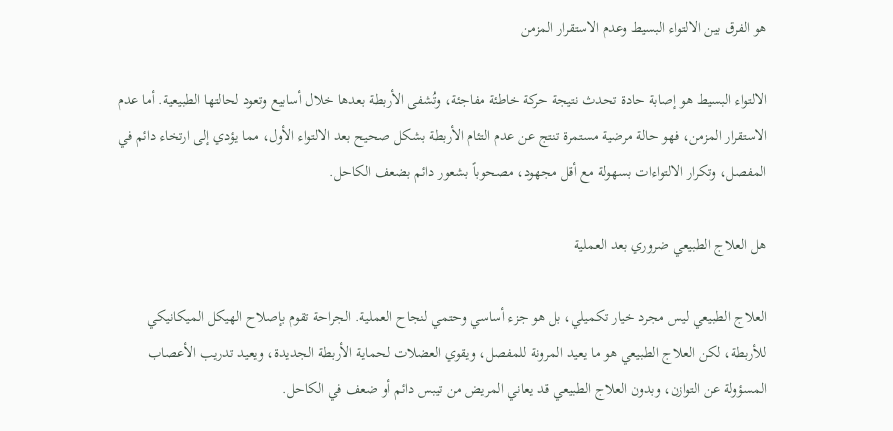هو الفرق بين الالتواء البسيط وعدم الاستقرار المزمن

الالتواء البسيط هو إصابة حادة تحدث نتيجة حركة خاطئة مفاجئة، وتُشفى الأربطة بعدها خلال أسابيع وتعود لحالتها الطبيعية. أما عدم الاستقرار المزمن، فهو حالة مرضية مستمرة تنتج عن عدم التئام الأربطة بشكل صحيح بعد الالتواء الأول، مما يؤدي إلى ارتخاء دائم في المفصل، وتكرار الالتواءات بسهولة مع أقل مجهود، مصحوباً بشعور دائم بضعف الكاحل.

هل العلاج الطبيعي ضروري بعد العملية

العلاج الطبيعي ليس مجرد خيار تكميلي، بل هو جزء أساسي وحتمي لنجاح العملية. الجراحة تقوم بإصلاح الهيكل الميكانيكي للأربطة، لكن العلاج الطبيعي هو ما يعيد المرونة للمفصل، ويقوي العضلات لحماية الأربطة الجديدة، ويعيد تدريب الأعصاب المسؤولة عن التوازن، وبدون العلاج الطبيعي قد يعاني المريض من تيبس دائم أو ضعف في الكاحل.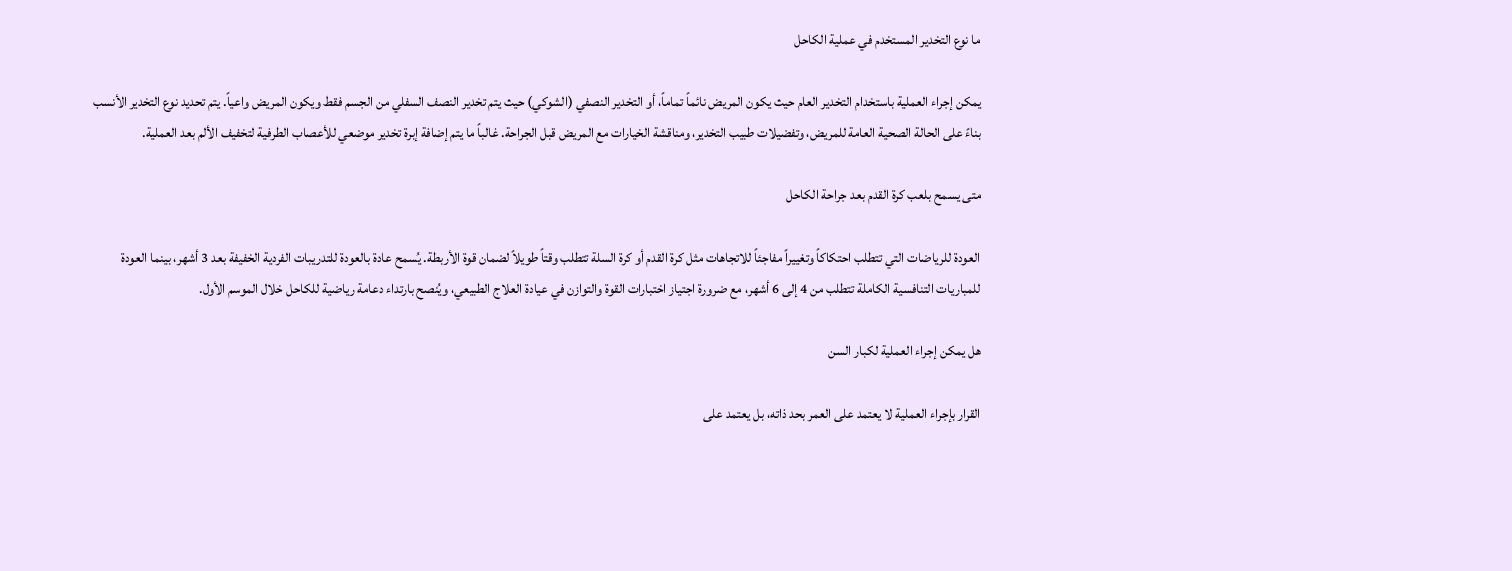ما نوع التخدير المستخدم في عملية الكاحل

يمكن إجراء العملية باستخدام التخدير العام حيث يكون المريض نائماً تماماً، أو التخدير النصفي (الشوكي) حيث يتم تخدير النصف السفلي من الجسم فقط ويكون المريض واعياً. يتم تحديد نوع التخدير الأنسب بناءً على الحالة الصحية العامة للمريض، وتفضيلات طبيب التخدير، ومناقشة الخيارات مع المريض قبل الجراحة. غالباً ما يتم إضافة إبرة تخدير موضعي للأعصاب الطرفية لتخفيف الألم بعد العملية.

متى يسمح بلعب كرة القدم بعد جراحة الكاحل

العودة للرياضات التي تتطلب احتكاكاً وتغييراً مفاجئاً للاتجاهات مثل كرة القدم أو كرة السلة تتطلب وقتاً طويلاً لضمان قوة الأربطة. يُسمح عادة بالعودة للتدريبات الفردية الخفيفة بعد 3 أشهر، بينما العودة للمباريات التنافسية الكاملة تتطلب من 4 إلى 6 أشهر، مع ضرورة اجتياز اختبارات القوة والتوازن في عيادة العلاج الطبيعي، ويُنصح بارتداء دعامة رياضية للكاحل خلال الموسم الأول.

هل يمكن إجراء العملية لكبار السن

القرار بإجراء العملية لا يعتمد على العمر بحد ذاته، بل يعتمد على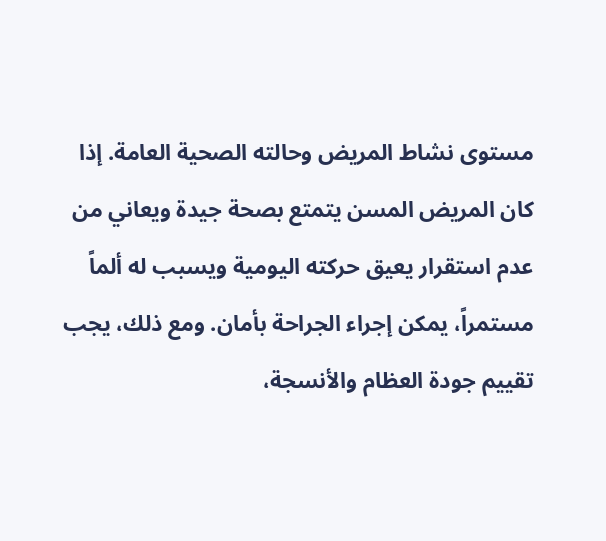مستوى نشاط المريض وحالته الصحية العامة. إذا كان المريض المسن يتمتع بصحة جيدة ويعاني من عدم استقرار يعيق حركته اليومية ويسبب له ألماً مستمراً، يمكن إجراء الجراحة بأمان. ومع ذلك، يجب تقييم جودة العظام والأنسجة،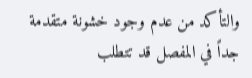والتأكد من عدم وجود خشونة متقدمة جداً في المفصل قد تتطلب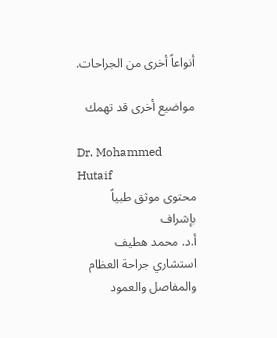أنواعاً أخرى من الجراحات.

مواضيع أخرى قد تهمك

Dr. Mohammed Hutaif
محتوى موثق طبياً بإشراف
أ.د. محمد هطيف
استشاري جراحة العظام والمفاصل والعمود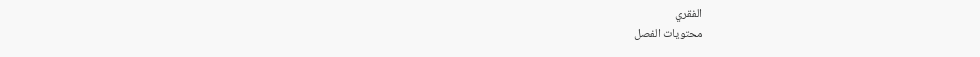الفقري
محتويات الفصل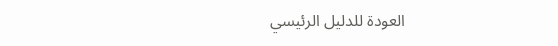العودة للدليل الرئيسي